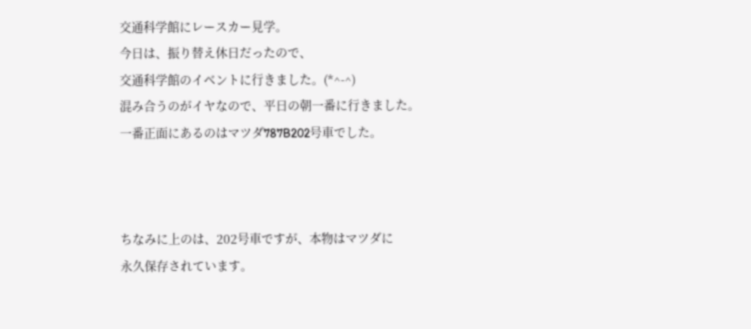交通科学館にレースカー見学。
今日は、振り替え休日だったので、
交通科学館のイベントに行きました。(*^-^)
混み合うのがイヤなので、平日の朝一番に行きました。
一番正面にあるのはマツダ787B202号車でした。



ちなみに上のは、202号車ですが、本物はマツダに
永久保存されています。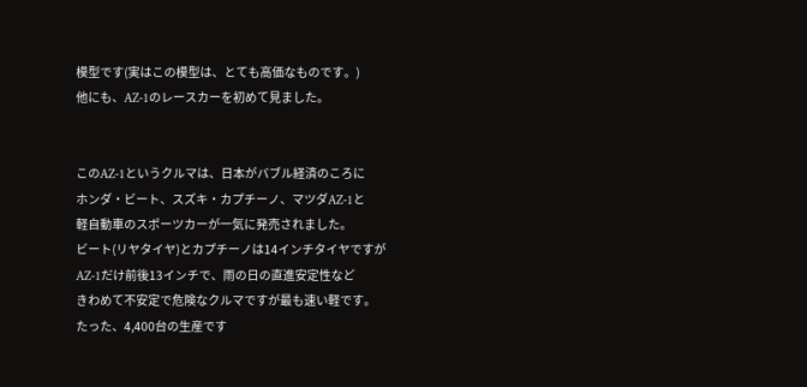模型です(実はこの模型は、とても高価なものです。)
他にも、AZ-1のレースカーを初めて見ました。


このAZ-1というクルマは、日本がバブル経済のころに
ホンダ・ビート、スズキ・カプチーノ、マツダAZ-1と
軽自動車のスポーツカーが一気に発売されました。
ビート(リヤタイヤ)とカプチーノは14インチタイヤですが
AZ-1だけ前後13インチで、雨の日の直進安定性など
きわめて不安定で危険なクルマですが最も速い軽です。
たった、4,400台の生産です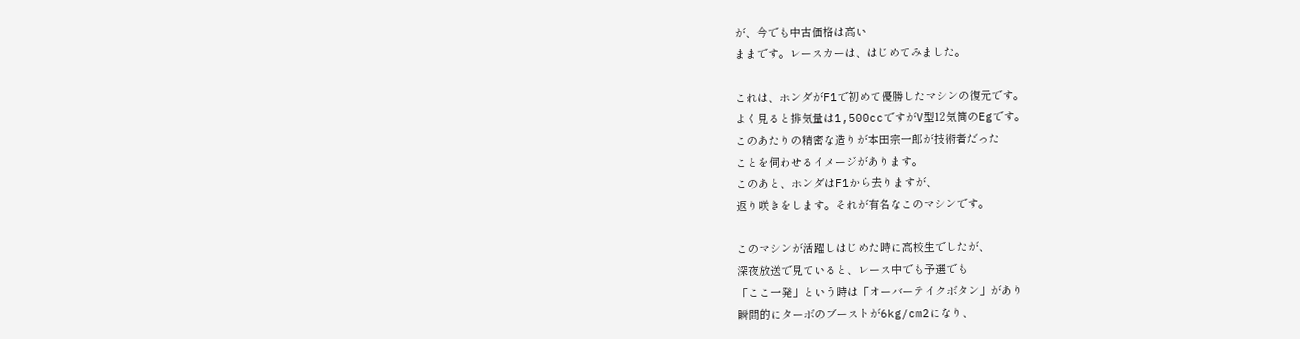が、今でも中古価格は高い
ままです。レースカーは、はじめてみました。

これは、ホンダがF1で初めて優勝したマシンの復元です。
よく見ると排気量は1,500ccですがV型12気筒のEgです。
このあたりの精密な造りが本田宗一郎が技術者だった
ことを伺わせるイメージがあります。
このあと、ホンダはF1から去りますが、
返り咲きをします。それが有名なこのマシンです。

このマシンが活躍しはじめた時に高校生でしたが、
深夜放送で見ていると、レース中でも予選でも
「ここ一発」という時は「オーバーテイクボタン」があり
瞬間的にターボのブーストが6kg/cm2になり、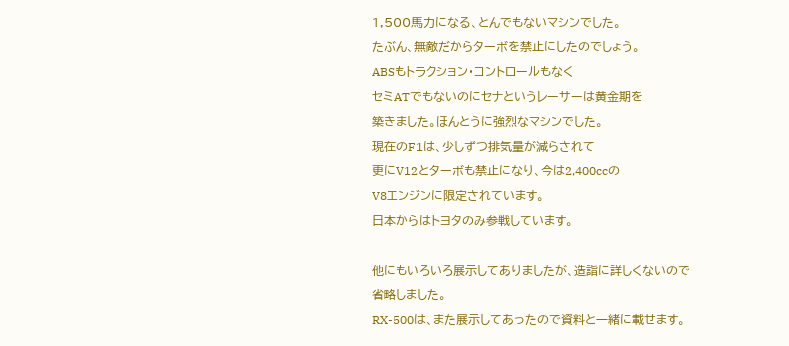1,500馬力になる、とんでもないマシンでした。
たぶん、無敵だからターボを禁止にしたのでしょう。
ABSもトラクション・コントロールもなく
セミATでもないのにセナというレーサーは黄金期を
築きました。ほんとうに強烈なマシンでした。
現在のF1は、少しずつ排気量が減らされて
更にV12とターボも禁止になり、今は2,400ccの
V8エンジンに限定されています。
日本からはトヨタのみ参戦しています。

他にもいろいろ展示してありましたが、造詣に詳しくないので
省略しました。
RX-500は、また展示してあったので資料と一緒に載せます。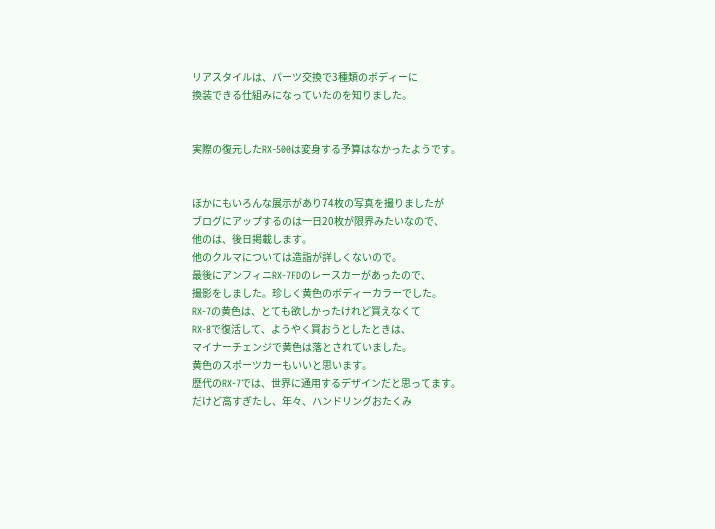リアスタイルは、パーツ交換で3種類のボディーに
換装できる仕組みになっていたのを知りました。


実際の復元したRX-500は変身する予算はなかったようです。


ほかにもいろんな展示があり74枚の写真を撮りましたが
ブログにアップするのは一日20枚が限界みたいなので、
他のは、後日掲載します。
他のクルマについては造詣が詳しくないので。
最後にアンフィニRX-7FDのレースカーがあったので、
撮影をしました。珍しく黄色のボディーカラーでした。
RX-7の黄色は、とても欲しかったけれど買えなくて
RX-8で復活して、ようやく買おうとしたときは、
マイナーチェンジで黄色は落とされていました。
黄色のスポーツカーもいいと思います。
歴代のRX-7では、世界に通用するデザインだと思ってます。
だけど高すぎたし、年々、ハンドリングおたくみ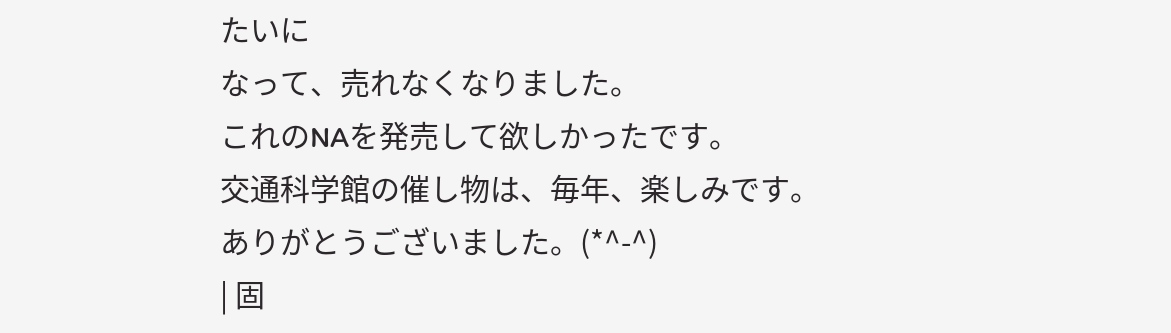たいに
なって、売れなくなりました。
これのNAを発売して欲しかったです。
交通科学館の催し物は、毎年、楽しみです。
ありがとうございました。(*^-^)
| 固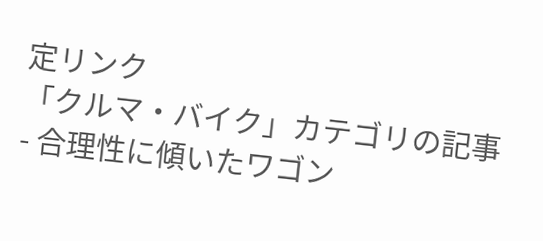定リンク
「クルマ・バイク」カテゴリの記事
- 合理性に傾いたワゴン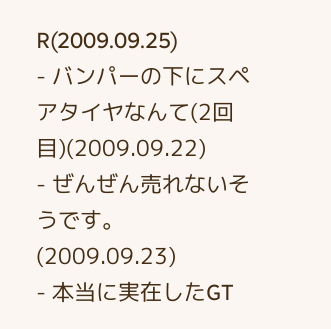R(2009.09.25)
- バンパーの下にスペアタイヤなんて(2回目)(2009.09.22)
- ぜんぜん売れないそうです。(2009.09.23)
- 本当に実在したGT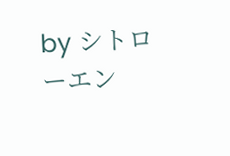by シトローエン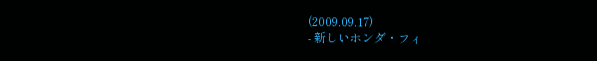(2009.09.17)
- 新しいホンダ・フィ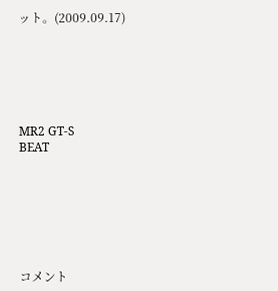ット。(2009.09.17)






MR2 GT-S
BEAT







コメント